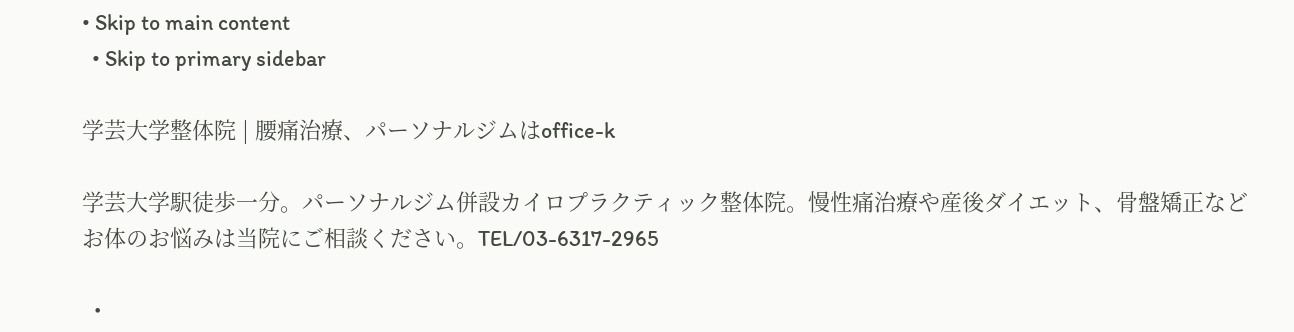• Skip to main content
  • Skip to primary sidebar

学芸大学整体院 | 腰痛治療、パーソナルジムはoffice-k

学芸大学駅徒歩一分。パーソナルジム併設カイロプラクティック整体院。慢性痛治療や産後ダイエット、骨盤矯正などお体のお悩みは当院にご相談ください。TEL/03-6317-2965

  •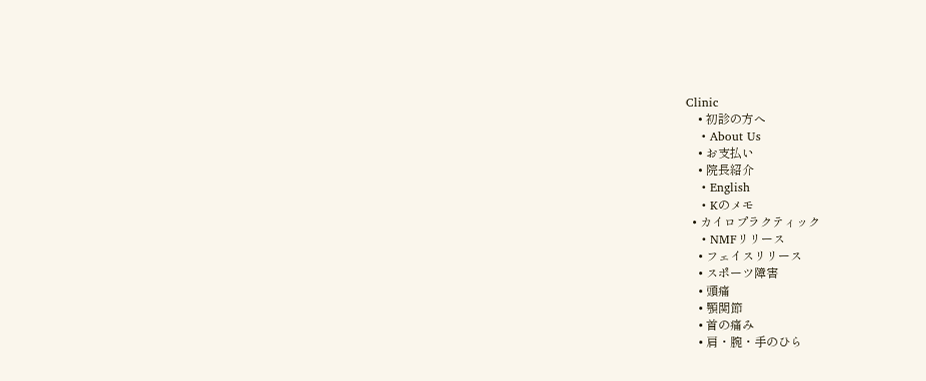Clinic
    • 初診の方へ
    • About Us
    • お支払い
    • 院長紹介
    • English
    • Kのメモ
  • カイロプラクティック
    • NMFリリース
    • フェイスリリース
    • スポーツ障害
    • 頭痛
    • 顎関節
    • 首の痛み
    • 肩・腕・手のひら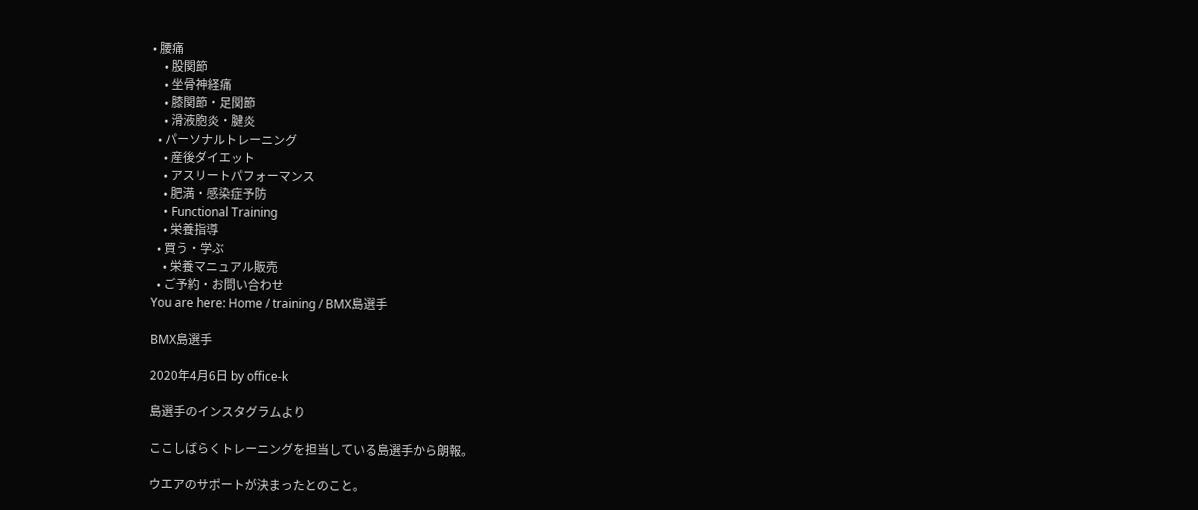• 腰痛
    • 股関節
    • 坐骨神経痛
    • 膝関節・足関節
    • 滑液胞炎・腱炎
  • パーソナルトレーニング
    • 産後ダイエット
    • アスリートパフォーマンス
    • 肥満・感染症予防
    • Functional Training
    • 栄養指導
  • 買う・学ぶ
    • 栄養マニュアル販売
  • ご予約・お問い合わせ
You are here: Home / training / BMX島選手

BMX島選手

2020年4月6日 by office-k

島選手のインスタグラムより

ここしばらくトレーニングを担当している島選手から朗報。

ウエアのサポートが決まったとのこと。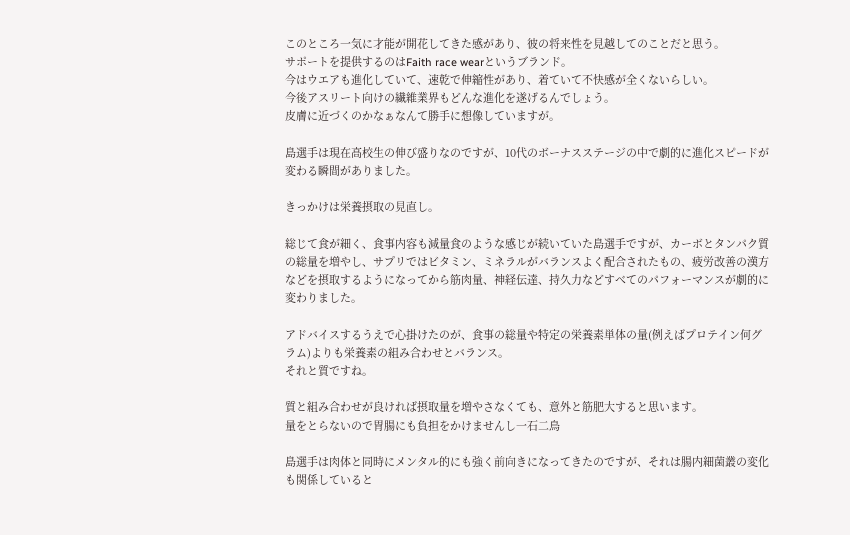このところ一気に才能が開花してきた感があり、彼の将来性を見越してのことだと思う。
サポートを提供するのはFaith race wearというブランド。
今はウエアも進化していて、速乾で伸縮性があり、着ていて不快感が全くないらしい。
今後アスリート向けの繊維業界もどんな進化を遂げるんでしょう。
皮膚に近づくのかなぁなんて勝手に想像していますが。

島選手は現在高校生の伸び盛りなのですが、10代のボーナスステージの中で劇的に進化スピードが変わる瞬間がありました。

きっかけは栄養摂取の見直し。

総じて食が細く、食事内容も減量食のような感じが続いていた島選手ですが、カーボとタンパク質の総量を増やし、サプリではビタミン、ミネラルがバランスよく配合されたもの、疲労改善の漢方などを摂取するようになってから筋肉量、神経伝達、持久力などすべてのパフォーマンスが劇的に変わりました。

アドバイスするうえで心掛けたのが、食事の総量や特定の栄養素単体の量(例えばプロテイン何グラム)よりも栄養素の組み合わせとバランス。
それと質ですね。

質と組み合わせが良ければ摂取量を増やさなくても、意外と筋肥大すると思います。
量をとらないので胃腸にも負担をかけませんし一石二鳥

島選手は肉体と同時にメンタル的にも強く前向きになってきたのですが、それは腸内細菌叢の変化も関係していると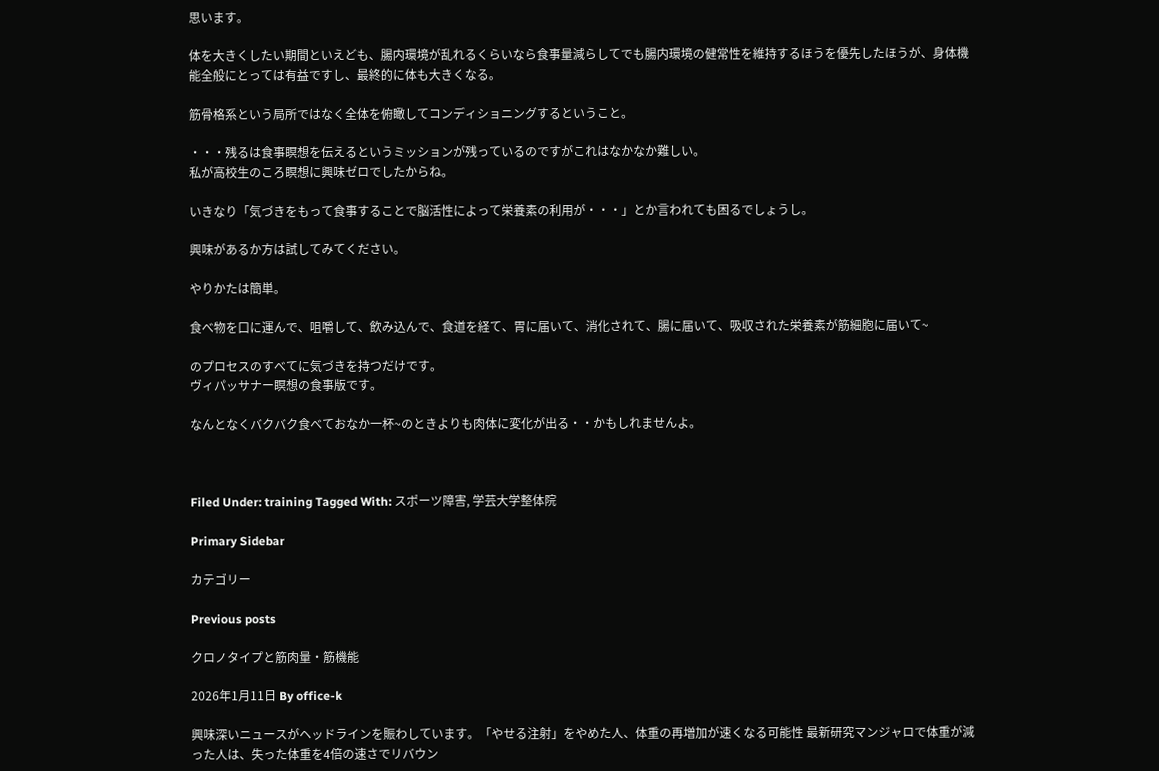思います。

体を大きくしたい期間といえども、腸内環境が乱れるくらいなら食事量減らしてでも腸内環境の健常性を維持するほうを優先したほうが、身体機能全般にとっては有益ですし、最終的に体も大きくなる。

筋骨格系という局所ではなく全体を俯瞰してコンディショニングするということ。

・・・残るは食事瞑想を伝えるというミッションが残っているのですがこれはなかなか難しい。
私が高校生のころ瞑想に興味ゼロでしたからね。

いきなり「気づきをもって食事することで脳活性によって栄養素の利用が・・・」とか言われても困るでしょうし。

興味があるか方は試してみてください。

やりかたは簡単。

食べ物を口に運んで、咀嚼して、飲み込んで、食道を経て、胃に届いて、消化されて、腸に届いて、吸収された栄養素が筋細胞に届いて~

のプロセスのすべてに気づきを持つだけです。
ヴィパッサナー瞑想の食事版です。

なんとなくバクバク食べておなか一杯~のときよりも肉体に変化が出る・・かもしれませんよ。



Filed Under: training Tagged With: スポーツ障害, 学芸大学整体院

Primary Sidebar

カテゴリー

Previous posts

クロノタイプと筋肉量・筋機能

2026年1月11日 By office-k

興味深いニュースがヘッドラインを賑わしています。「やせる注射」をやめた人、体重の再増加が速くなる可能性 最新研究マンジャロで体重が減った人は、失った体重を4倍の速さでリバウン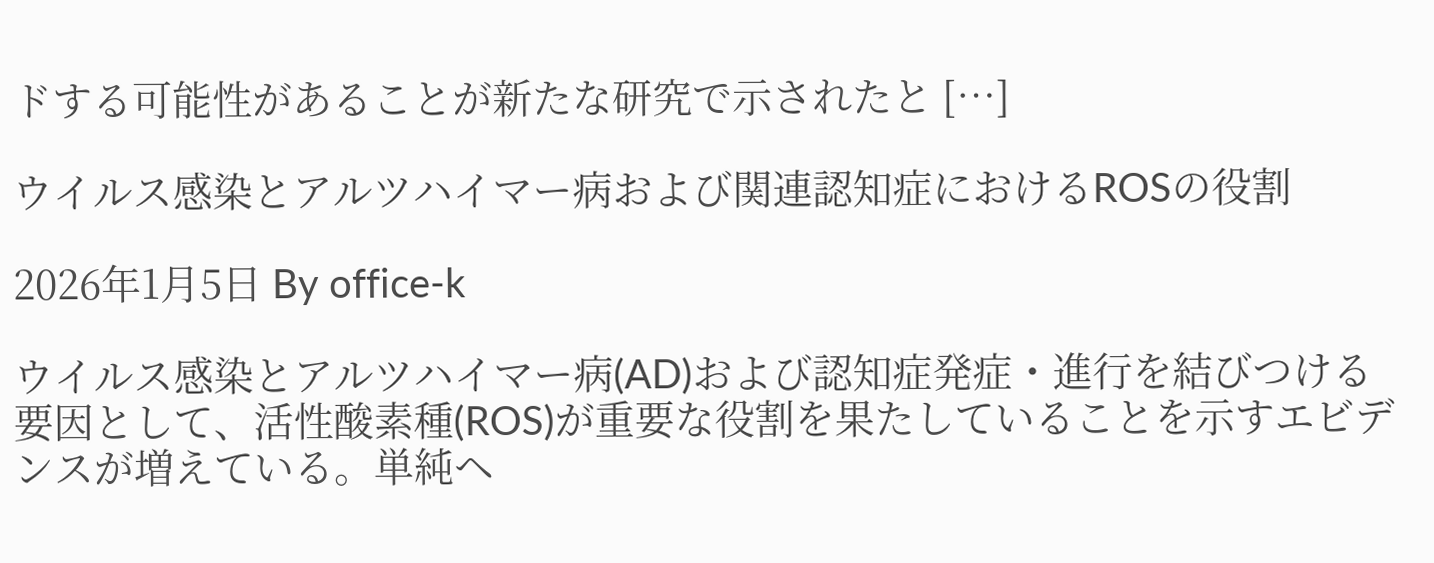ドする可能性があることが新たな研究で示されたと […]

ウイルス感染とアルツハイマー病および関連認知症におけるROSの役割

2026年1月5日 By office-k

ウイルス感染とアルツハイマー病(AD)および認知症発症・進行を結びつける要因として、活性酸素種(ROS)が重要な役割を果たしていることを示すエビデンスが増えている。単純ヘ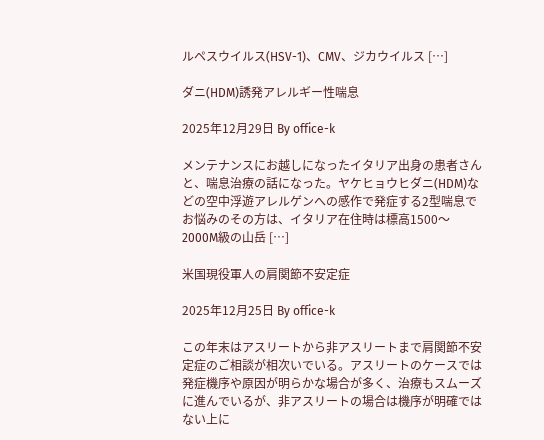ルペスウイルス(HSV-1)、CMV、ジカウイルス […]

ダニ(HDM)誘発アレルギー性喘息

2025年12月29日 By office-k

メンテナンスにお越しになったイタリア出身の患者さんと、喘息治療の話になった。ヤケヒョウヒダニ(HDM)などの空中浮遊アレルゲンへの感作で発症する2型喘息でお悩みのその方は、イタリア在住時は標高1500〜2000M級の山岳 […]

米国現役軍人の肩関節不安定症

2025年12月25日 By office-k

この年末はアスリートから非アスリートまで肩関節不安定症のご相談が相次いでいる。アスリートのケースでは発症機序や原因が明らかな場合が多く、治療もスムーズに進んでいるが、非アスリートの場合は機序が明確ではない上に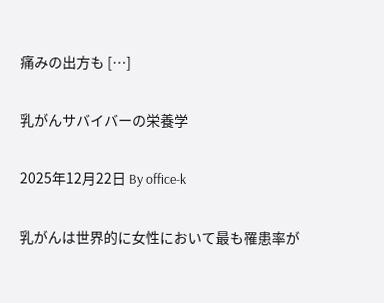痛みの出方も […]

乳がんサバイバーの栄養学

2025年12月22日 By office-k

乳がんは世界的に女性において最も罹患率が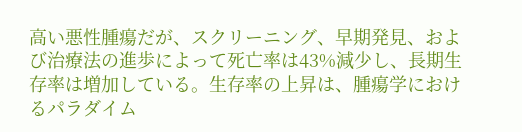高い悪性腫瘍だが、スクリーニング、早期発見、および治療法の進歩によって死亡率は43%減少し、長期生存率は増加している。生存率の上昇は、腫瘍学におけるパラダイム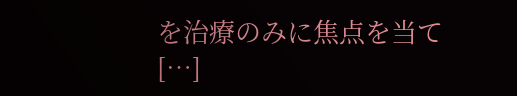を治療のみに焦点を当て […]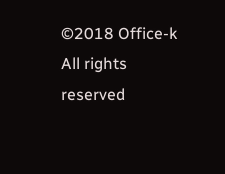©2018 Office-k All rights reserved